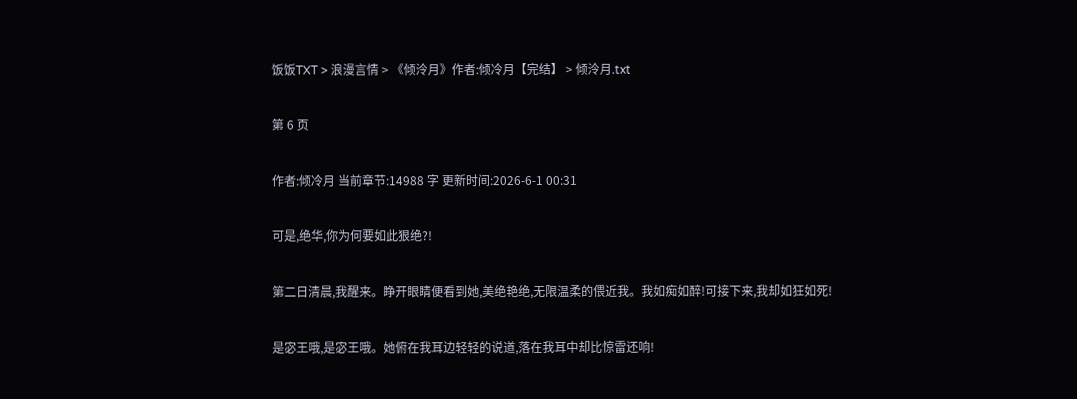饭饭TXT > 浪漫言情 > 《倾泠月》作者:倾冷月【完结】 > 倾泠月.txt

第 6 页

作者:倾冷月 当前章节:14988 字 更新时间:2026-6-1 00:31

可是,绝华,你为何要如此狠绝?!

第二日清晨,我醒来。睁开眼睛便看到她,美绝艳绝,无限温柔的偎近我。我如痴如醉!可接下来,我却如狂如死!

是宓王哦,是宓王哦。她俯在我耳边轻轻的说道,落在我耳中却比惊雷还响!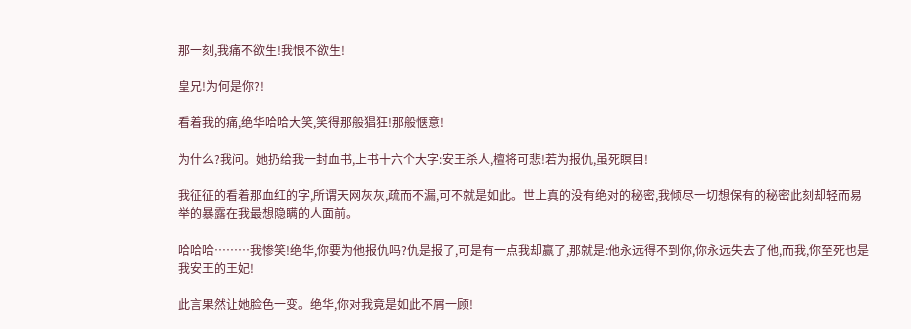那一刻,我痛不欲生!我恨不欲生!

皇兄!为何是你?!

看着我的痛,绝华哈哈大笑,笑得那般猖狂!那般惬意!

为什么?我问。她扔给我一封血书,上书十六个大字:安王杀人,檀将可悲!若为报仇,虽死瞑目!

我征征的看着那血红的字,所谓天网灰灰,疏而不漏,可不就是如此。世上真的没有绝对的秘密,我倾尽一切想保有的秘密此刻却轻而易举的暴露在我最想隐瞒的人面前。

哈哈哈………我惨笑!绝华,你要为他报仇吗?仇是报了,可是有一点我却赢了,那就是:他永远得不到你,你永远失去了他,而我,你至死也是我安王的王妃!

此言果然让她脸色一变。绝华,你对我竟是如此不屑一顾!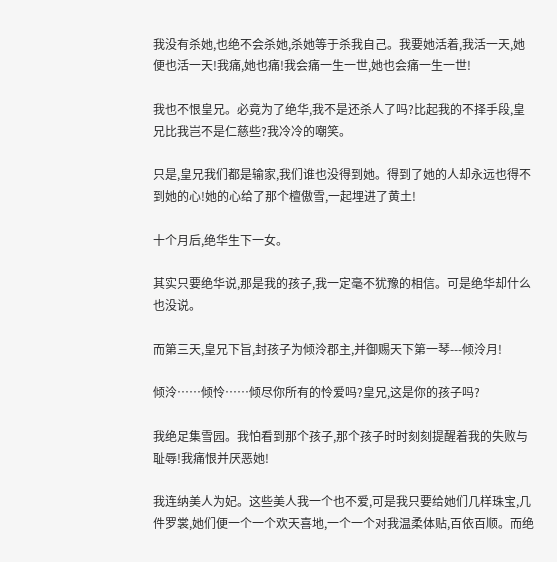我没有杀她,也绝不会杀她,杀她等于杀我自己。我要她活着,我活一天,她便也活一天!我痛,她也痛!我会痛一生一世,她也会痛一生一世!

我也不恨皇兄。必竟为了绝华,我不是还杀人了吗?比起我的不择手段,皇兄比我岂不是仁慈些?我冷冷的嘲笑。

只是,皇兄我们都是输家,我们谁也没得到她。得到了她的人却永远也得不到她的心!她的心给了那个檀傲雪,一起埋进了黄土!

十个月后,绝华生下一女。

其实只要绝华说,那是我的孩子,我一定毫不犹豫的相信。可是绝华却什么也没说。

而第三天,皇兄下旨,封孩子为倾泠郡主,并御赐天下第一琴---倾泠月!

倾泠……倾怜……倾尽你所有的怜爱吗?皇兄,这是你的孩子吗?

我绝足集雪园。我怕看到那个孩子,那个孩子时时刻刻提醒着我的失败与耻辱!我痛恨并厌恶她!

我连纳美人为妃。这些美人我一个也不爱,可是我只要给她们几样珠宝,几件罗裳,她们便一个一个欢天喜地,一个一个对我温柔体贴,百依百顺。而绝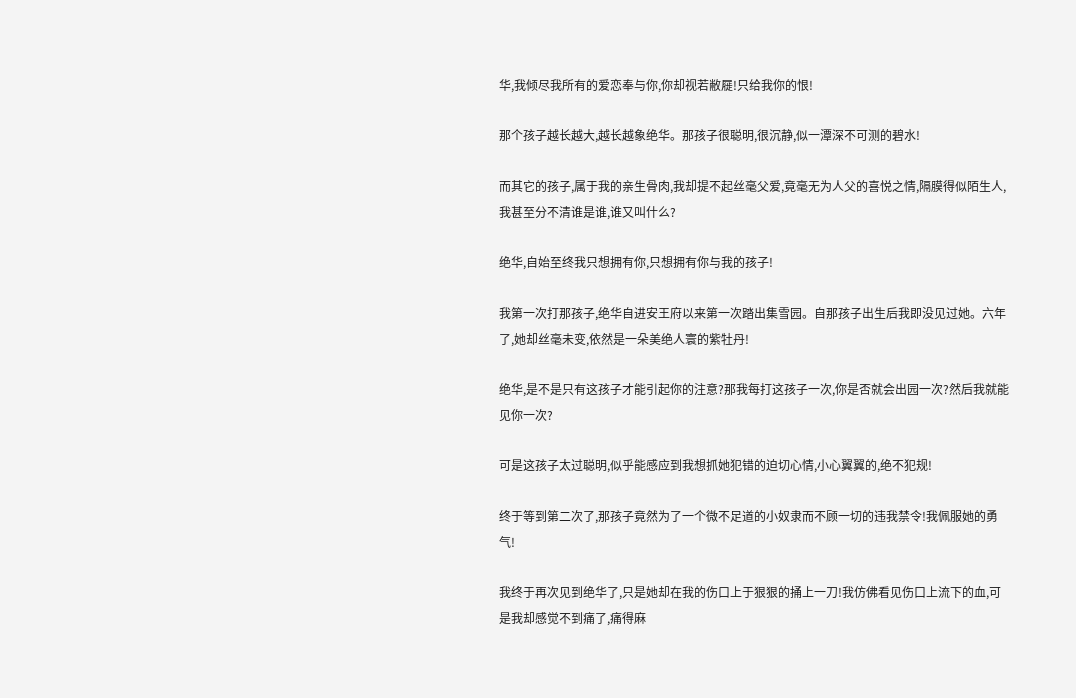华,我倾尽我所有的爱恋奉与你,你却视若敝屣!只给我你的恨!

那个孩子越长越大,越长越象绝华。那孩子很聪明,很沉静,似一潭深不可测的碧水!

而其它的孩子,属于我的亲生骨肉,我却提不起丝毫父爱,竟毫无为人父的喜悦之情,隔膜得似陌生人,我甚至分不清谁是谁,谁又叫什么?

绝华,自始至终我只想拥有你,只想拥有你与我的孩子!

我第一次打那孩子,绝华自进安王府以来第一次踏出集雪园。自那孩子出生后我即没见过她。六年了,她却丝毫未变,依然是一朵美绝人寰的紫牡丹!

绝华,是不是只有这孩子才能引起你的注意?那我每打这孩子一次,你是否就会出园一次?然后我就能见你一次?

可是这孩子太过聪明,似乎能感应到我想抓她犯错的迫切心情,小心翼翼的,绝不犯规!

终于等到第二次了,那孩子竟然为了一个微不足道的小奴隶而不顾一切的违我禁令!我佩服她的勇气!

我终于再次见到绝华了,只是她却在我的伤口上于狠狠的捅上一刀!我仿佛看见伤口上流下的血,可是我却感觉不到痛了,痛得麻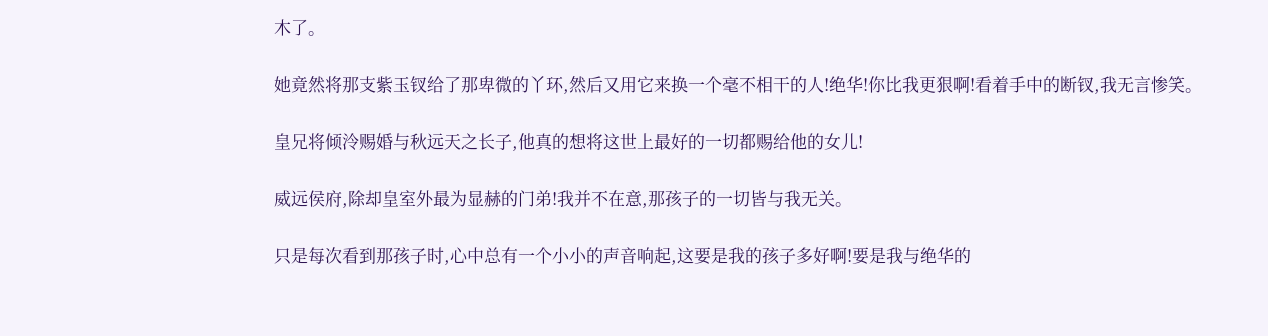木了。

她竟然将那支紫玉钗给了那卑微的丫环,然后又用它来换一个毫不相干的人!绝华!你比我更狠啊!看着手中的断钗,我无言惨笑。

皇兄将倾泠赐婚与秋远天之长子,他真的想将这世上最好的一切都赐给他的女儿!

威远侯府,除却皇室外最为显赫的门弟!我并不在意,那孩子的一切皆与我无关。

只是每次看到那孩子时,心中总有一个小小的声音响起,这要是我的孩子多好啊!要是我与绝华的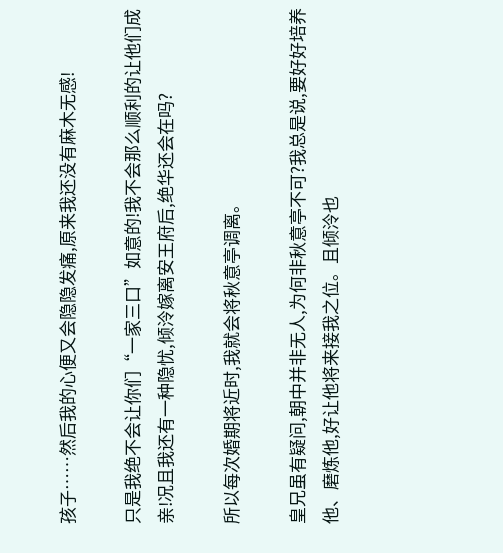孩子……然后我的心便又会隐隐发痛,原来我还没有麻木无感!

只是我绝不会让你们“一家三口”如意的!我不会那么顺利的让他们成亲!况且我还有一种隐忧,倾泠嫁离安王府后,绝华还会在吗?

所以每次婚期将近时,我就会将秋意亭调离。

皇兄虽有疑问,朝中并非无人,为何非秋意亭不可?我总是说,要好好培养他、磨炼他,好让他将来接我之位。且倾泠也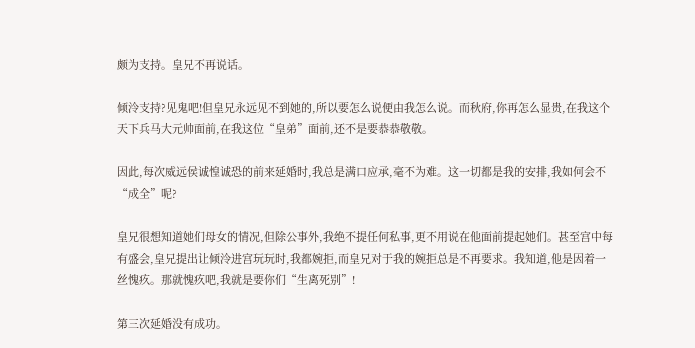颇为支持。皇兄不再说话。

倾泠支持?见鬼吧!但皇兄永远见不到她的,所以要怎么说便由我怎么说。而秋府,你再怎么显贵,在我这个天下兵马大元帅面前,在我这位“皇弟”面前,还不是要恭恭敬敬。

因此,每次威远侯诚惶诚恐的前来延婚时,我总是满口应承,毫不为难。这一切都是我的安排,我如何会不“成全”呢?

皇兄很想知道她们母女的情况,但除公事外,我绝不提任何私事,更不用说在他面前提起她们。甚至宫中每有盛会,皇兄提出让倾泠进宫玩玩时,我都婉拒,而皇兄对于我的婉拒总是不再要求。我知道,他是因着一丝愧疚。那就愧疚吧,我就是要你们“生离死别”!

第三次延婚没有成功。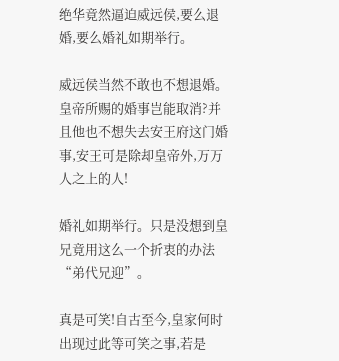绝华竟然逼迫威远侯,要么退婚,要么婚礼如期举行。

威远侯当然不敢也不想退婚。皇帝所赐的婚事岂能取消?并且他也不想失去安王府这门婚事,安王可是除却皇帝外,万万人之上的人!

婚礼如期举行。只是没想到皇兄竟用这么一个折衷的办法“弟代兄迎”。

真是可笑!自古至今,皇家何时出现过此等可笑之事,若是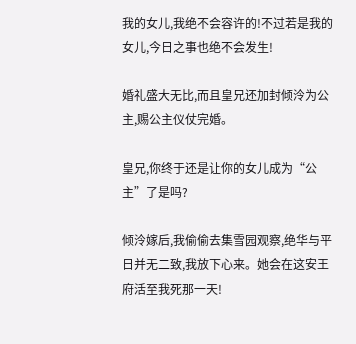我的女儿,我绝不会容许的!不过若是我的女儿,今日之事也绝不会发生!

婚礼盛大无比,而且皇兄还加封倾泠为公主,赐公主仪仗完婚。

皇兄,你终于还是让你的女儿成为“公主”了是吗?

倾泠嫁后,我偷偷去集雪园观察,绝华与平日并无二致,我放下心来。她会在这安王府活至我死那一天!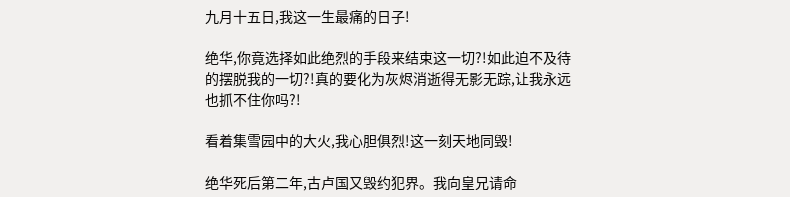九月十五日,我这一生最痛的日子!

绝华,你竟选择如此绝烈的手段来结束这一切?!如此迫不及待的摆脱我的一切?!真的要化为灰烬消逝得无影无踪,让我永远也抓不住你吗?!

看着集雪园中的大火,我心胆俱烈!这一刻天地同毁!

绝华死后第二年,古卢国又毁约犯界。我向皇兄请命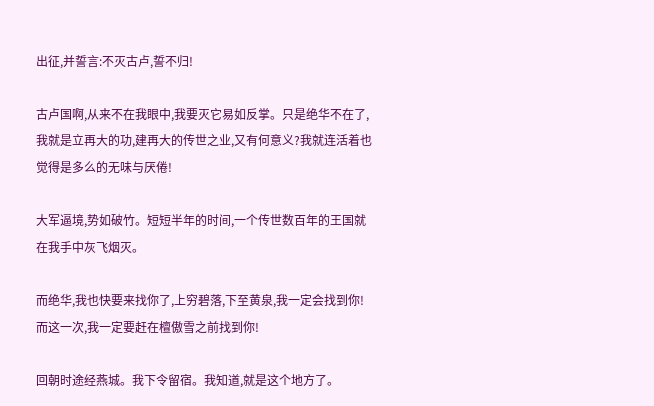出征,并誓言:不灭古卢,誓不归!

古卢国啊,从来不在我眼中,我要灭它易如反掌。只是绝华不在了,我就是立再大的功,建再大的传世之业,又有何意义?我就连活着也觉得是多么的无味与厌倦!

大军逼境,势如破竹。短短半年的时间,一个传世数百年的王国就在我手中灰飞烟灭。

而绝华,我也快要来找你了,上穷碧落,下至黄泉,我一定会找到你!而这一次,我一定要赶在檀傲雪之前找到你!

回朝时途经燕城。我下令留宿。我知道,就是这个地方了。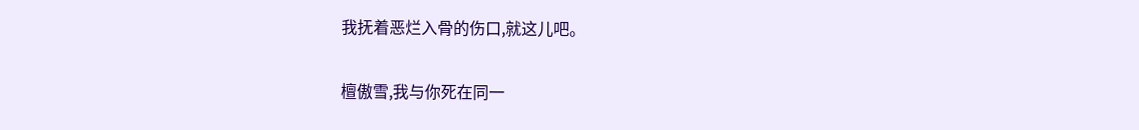我抚着恶烂入骨的伤口,就这儿吧。

檀傲雪,我与你死在同一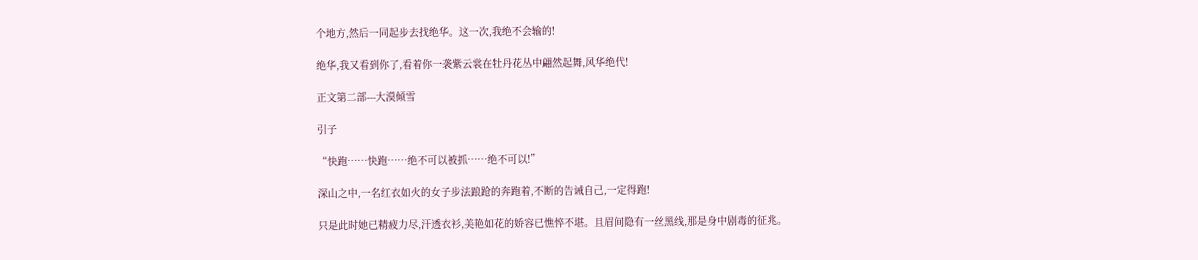个地方,然后一同起步去找绝华。这一次,我绝不会输的!

绝华,我又看到你了,看着你一袭紫云裳在牡丹花丛中翩然起舞,风华绝代!

正文第二部---大漠倾雪

引子

“快跑……快跑……绝不可以被抓……绝不可以!”

深山之中,一名红衣如火的女子步法踉跄的奔跑着,不断的告诫自己,一定得跑!

只是此时她已精疲力尽,汗透衣衫,美艳如花的娇容已憔悴不堪。且眉间隐有一丝黑线,那是身中剧毒的征兆。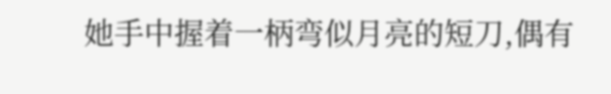她手中握着一柄弯似月亮的短刀,偶有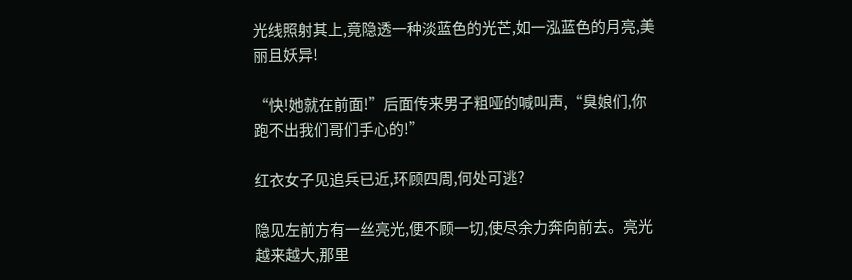光线照射其上,竟隐透一种淡蓝色的光芒,如一泓蓝色的月亮,美丽且妖异!

“快!她就在前面!”后面传来男子粗哑的喊叫声,“臭娘们,你跑不出我们哥们手心的!”

红衣女子见追兵已近,环顾四周,何处可逃?

隐见左前方有一丝亮光,便不顾一切,使尽余力奔向前去。亮光越来越大,那里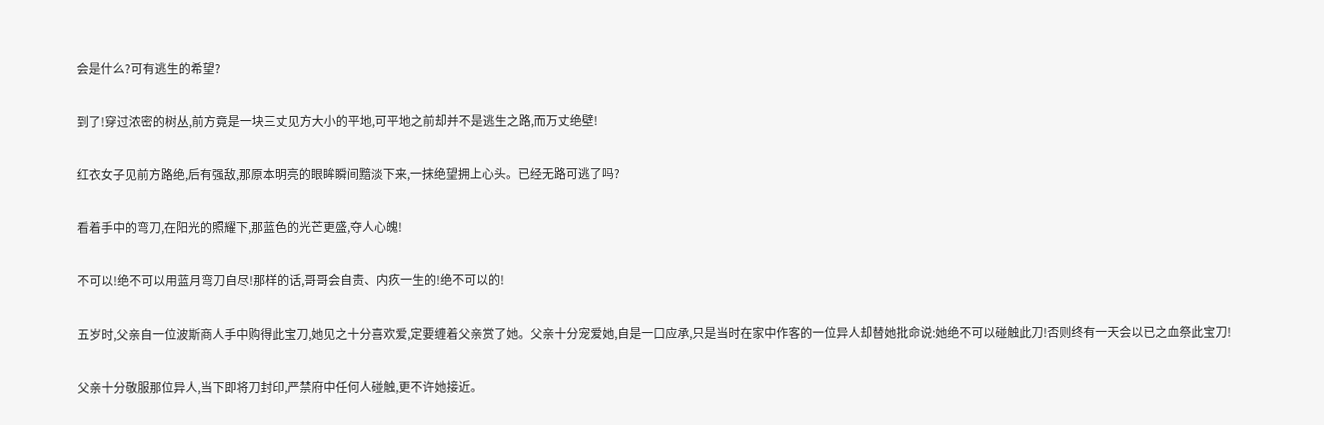会是什么?可有逃生的希望?

到了!穿过浓密的树丛,前方竟是一块三丈见方大小的平地,可平地之前却并不是逃生之路,而万丈绝壁!

红衣女子见前方路绝,后有强敌,那原本明亮的眼眸瞬间黯淡下来,一抹绝望拥上心头。已经无路可逃了吗?

看着手中的弯刀,在阳光的照耀下,那蓝色的光芒更盛,夺人心魄!

不可以!绝不可以用蓝月弯刀自尽!那样的话,哥哥会自责、内疚一生的!绝不可以的!

五岁时,父亲自一位波斯商人手中购得此宝刀,她见之十分喜欢爱,定要缠着父亲赏了她。父亲十分宠爱她,自是一口应承,只是当时在家中作客的一位异人却替她批命说:她绝不可以碰触此刀!否则终有一天会以已之血祭此宝刀!

父亲十分敬服那位异人,当下即将刀封印,严禁府中任何人碰触,更不许她接近。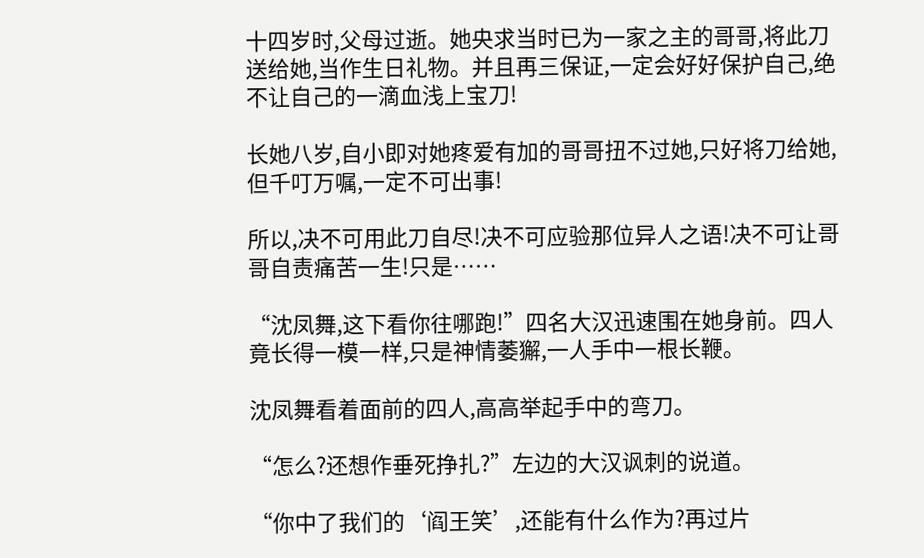十四岁时,父母过逝。她央求当时已为一家之主的哥哥,将此刀送给她,当作生日礼物。并且再三保证,一定会好好保护自己,绝不让自己的一滴血浅上宝刀!

长她八岁,自小即对她疼爱有加的哥哥扭不过她,只好将刀给她,但千叮万嘱,一定不可出事!

所以,决不可用此刀自尽!决不可应验那位异人之语!决不可让哥哥自责痛苦一生!只是……

“沈凤舞,这下看你往哪跑!”四名大汉迅速围在她身前。四人竟长得一模一样,只是神情萎獬,一人手中一根长鞭。

沈凤舞看着面前的四人,高高举起手中的弯刀。

“怎么?还想作垂死挣扎?”左边的大汉讽刺的说道。

“你中了我们的‘阎王笑’,还能有什么作为?再过片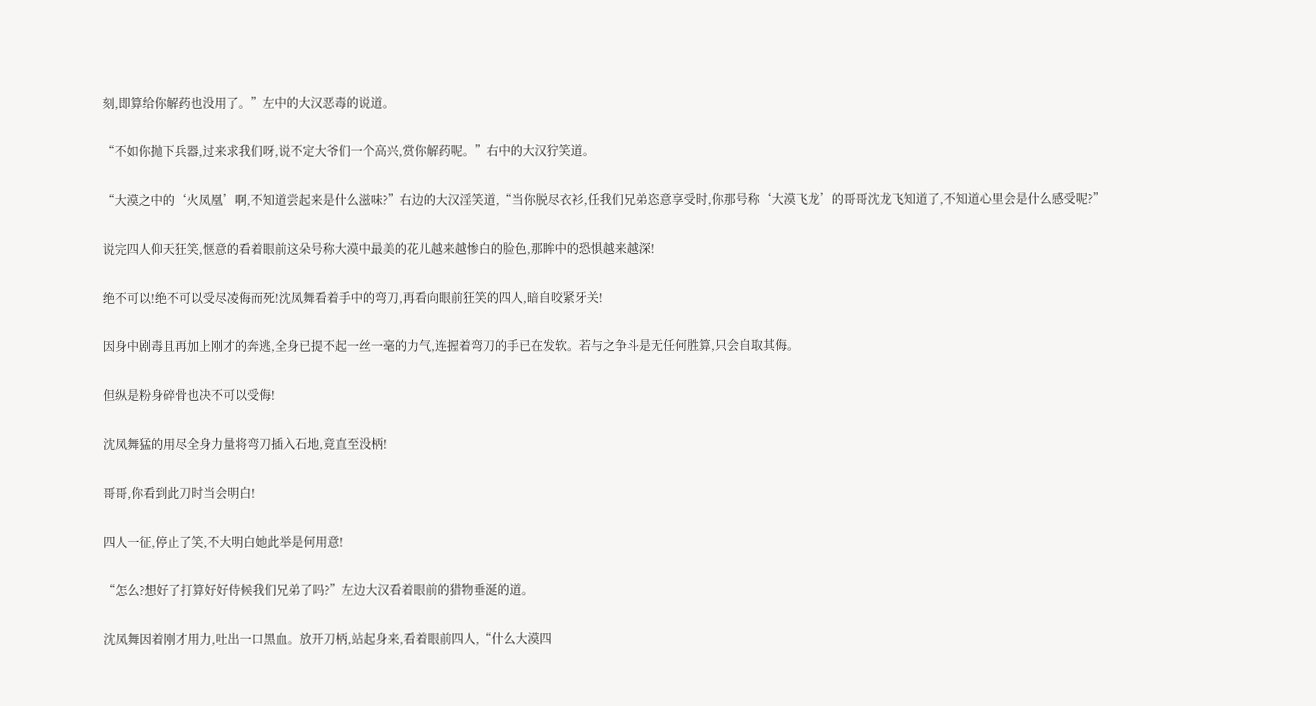刻,即算给你解药也没用了。”左中的大汉恶毒的说道。

“不如你抛下兵器,过来求我们呀,说不定大爷们一个高兴,赏你解药呢。”右中的大汉狞笑道。

“大漠之中的‘火凤凰’啊,不知道尝起来是什么滋味?”右边的大汉淫笑道,“当你脱尽衣衫,任我们兄弟恣意享受时,你那号称‘大漠飞龙’的哥哥沈龙飞知道了,不知道心里会是什么感受呢?”

说完四人仰天狂笑,惬意的看着眼前这朵号称大漠中最美的花儿越来越惨白的脸色,那眸中的恐惧越来越深!

绝不可以!绝不可以受尽凌侮而死!沈凤舞看着手中的弯刀,再看向眼前狂笑的四人,暗自咬紧牙关!

因身中剧毒且再加上刚才的奔逃,全身已提不起一丝一毫的力气,连握着弯刀的手已在发软。若与之争斗是无任何胜算,只会自取其侮。

但纵是粉身碎骨也决不可以受侮!

沈凤舞猛的用尽全身力量将弯刀插入石地,竟直至没柄!

哥哥,你看到此刀时当会明白!

四人一征,停止了笑,不大明白她此举是何用意!

“怎么?想好了打算好好侍候我们兄弟了吗?”左边大汉看着眼前的猎物垂涎的道。

沈凤舞因着刚才用力,吐出一口黑血。放开刀柄,站起身来,看着眼前四人,“什么大漠四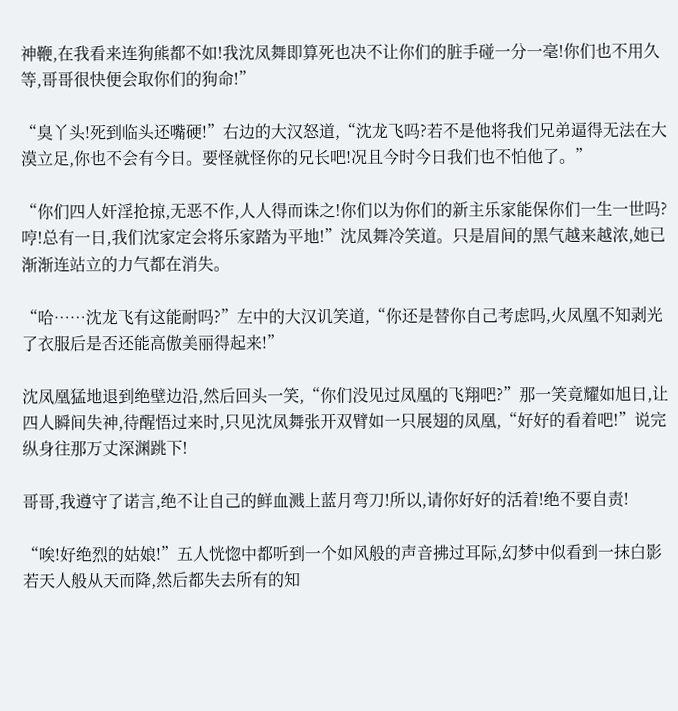神鞭,在我看来连狗熊都不如!我沈凤舞即算死也决不让你们的脏手碰一分一毫!你们也不用久等,哥哥很快便会取你们的狗命!”

“臭丫头!死到临头还嘴硬!”右边的大汉怒道,“沈龙飞吗?若不是他将我们兄弟逼得无法在大漠立足,你也不会有今日。要怪就怪你的兄长吧!况且今时今日我们也不怕他了。”

“你们四人奸淫抢掠,无恶不作,人人得而诛之!你们以为你们的新主乐家能保你们一生一世吗?哼!总有一日,我们沈家定会将乐家踏为平地!”沈凤舞冷笑道。只是眉间的黑气越来越浓,她已渐渐连站立的力气都在消失。

“哈……沈龙飞有这能耐吗?”左中的大汉讥笑道,“你还是替你自己考虑吗,火凤凰不知剥光了衣服后是否还能高傲美丽得起来!”

沈凤凰猛地退到绝壁边沿,然后回头一笑,“你们没见过凤凰的飞翔吧?”那一笑竟耀如旭日,让四人瞬间失神,待醒悟过来时,只见沈凤舞张开双臂如一只展翅的凤凰,“好好的看着吧!”说完纵身往那万丈深渊跳下!

哥哥,我遵守了诺言,绝不让自己的鲜血溅上蓝月弯刀!所以,请你好好的活着!绝不要自责!

“唉!好绝烈的姑娘!”五人恍惚中都听到一个如风般的声音拂过耳际,幻梦中似看到一抹白影若天人般从天而降,然后都失去所有的知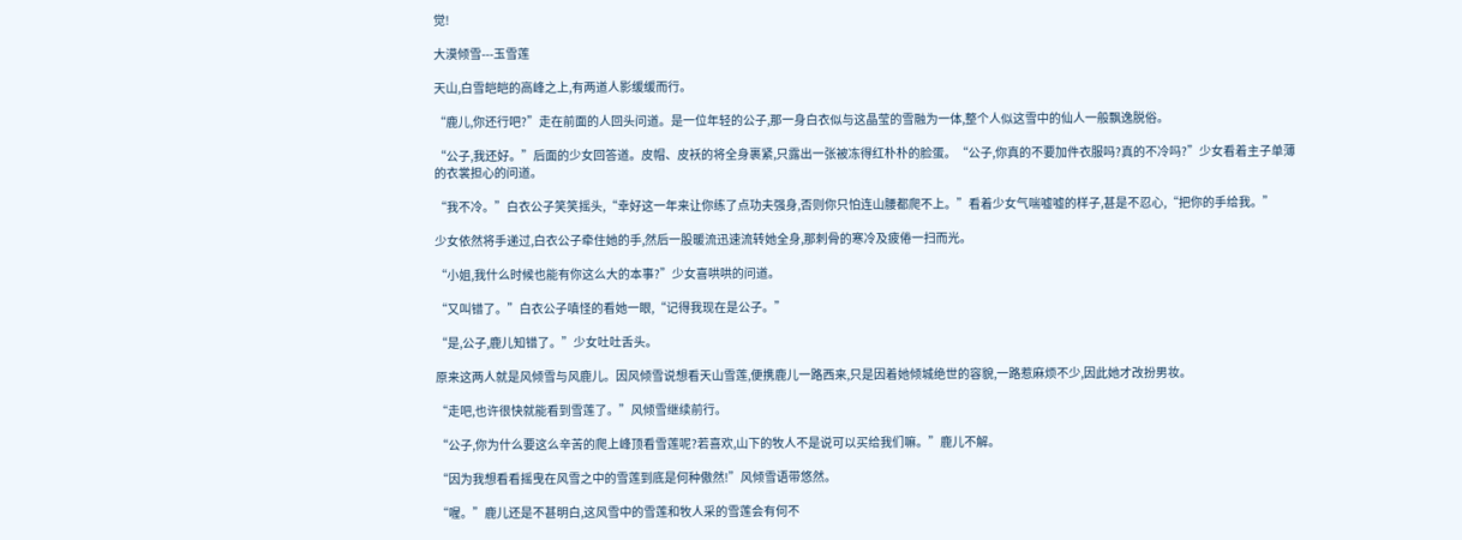觉!

大漠倾雪---玉雪莲

天山,白雪皑皑的高峰之上,有两道人影缓缓而行。

“鹿儿,你还行吧?”走在前面的人回头问道。是一位年轻的公子,那一身白衣似与这晶莹的雪融为一体,整个人似这雪中的仙人一般飘逸脱俗。

“公子,我还好。”后面的少女回答道。皮帽、皮袄的将全身裹紧,只露出一张被冻得红朴朴的脸蛋。“公子,你真的不要加件衣服吗?真的不冷吗?”少女看着主子单薄的衣裳担心的问道。

“我不冷。”白衣公子笑笑摇头,“幸好这一年来让你练了点功夫强身,否则你只怕连山腰都爬不上。”看着少女气喘嘘嘘的样子,甚是不忍心,“把你的手给我。”

少女依然将手递过,白衣公子牵住她的手,然后一股暖流迅速流转她全身,那刺骨的寒冷及疲倦一扫而光。

“小姐,我什么时候也能有你这么大的本事?”少女喜哄哄的问道。

“又叫错了。”白衣公子嗔怪的看她一眼,“记得我现在是公子。”

“是,公子,鹿儿知错了。”少女吐吐舌头。

原来这两人就是风倾雪与风鹿儿。因风倾雪说想看天山雪莲,便携鹿儿一路西来,只是因着她倾城绝世的容貌,一路惹麻烦不少,因此她才改扮男妆。

“走吧,也许很快就能看到雪莲了。”风倾雪继续前行。

“公子,你为什么要这么辛苦的爬上峰顶看雪莲呢?若喜欢,山下的牧人不是说可以买给我们嘛。”鹿儿不解。

“因为我想看看摇曳在风雪之中的雪莲到底是何种傲然!”风倾雪语带悠然。

“喔。”鹿儿还是不甚明白,这风雪中的雪莲和牧人采的雪莲会有何不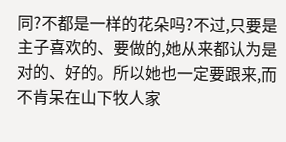同?不都是一样的花朵吗?不过,只要是主子喜欢的、要做的,她从来都认为是对的、好的。所以她也一定要跟来,而不肯呆在山下牧人家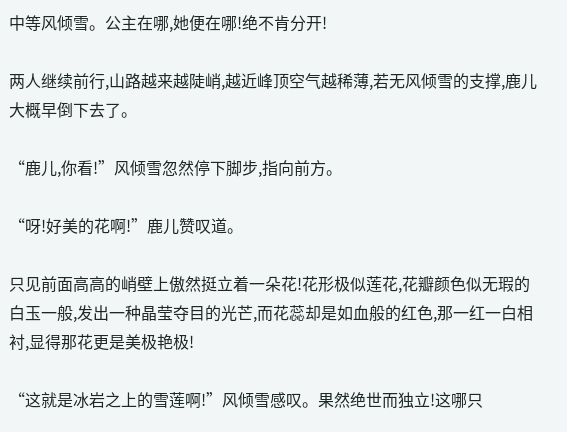中等风倾雪。公主在哪,她便在哪!绝不肯分开!

两人继续前行,山路越来越陡峭,越近峰顶空气越稀薄,若无风倾雪的支撑,鹿儿大概早倒下去了。

“鹿儿,你看!”风倾雪忽然停下脚步,指向前方。

“呀!好美的花啊!”鹿儿赞叹道。

只见前面高高的峭壁上傲然挺立着一朵花!花形极似莲花,花瓣颜色似无瑕的白玉一般,发出一种晶莹夺目的光芒,而花蕊却是如血般的红色,那一红一白相衬,显得那花更是美极艳极!

“这就是冰岩之上的雪莲啊!”风倾雪感叹。果然绝世而独立!这哪只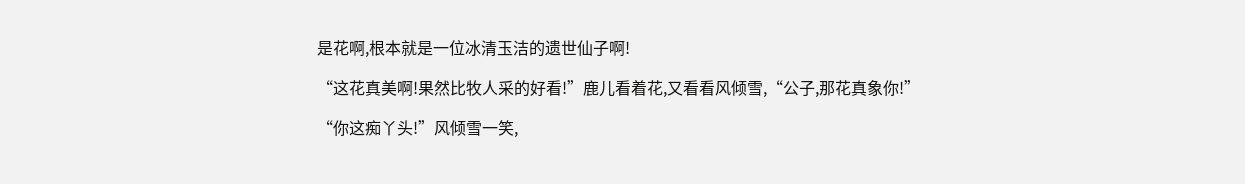是花啊,根本就是一位冰清玉洁的遗世仙子啊!

“这花真美啊!果然比牧人采的好看!”鹿儿看着花,又看看风倾雪,“公子,那花真象你!”

“你这痴丫头!”风倾雪一笑,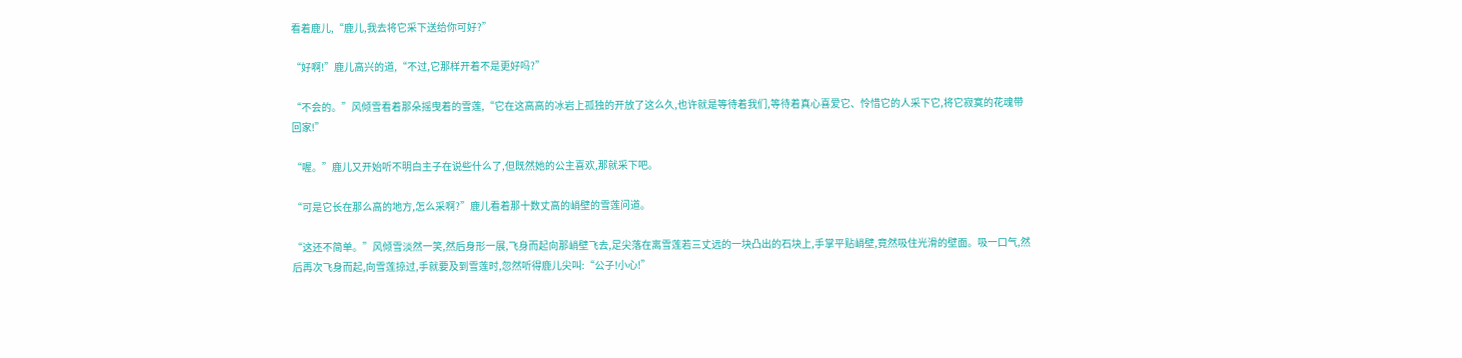看着鹿儿,“鹿儿,我去将它采下送给你可好?”

“好啊!”鹿儿高兴的道,“不过,它那样开着不是更好吗?”

“不会的。”风倾雪看着那朵摇曳着的雪莲,“它在这高高的冰岩上孤独的开放了这么久,也许就是等待着我们,等待着真心喜爱它、怜惜它的人采下它,将它寂寞的花魂带回家!”

“喔。”鹿儿又开始听不明白主子在说些什么了,但既然她的公主喜欢,那就采下吧。

“可是它长在那么高的地方,怎么采啊?”鹿儿看着那十数丈高的峭壁的雪莲问道。

“这还不简单。”风倾雪淡然一笑,然后身形一展,飞身而起向那峭壁飞去,足尖落在离雪莲若三丈远的一块凸出的石块上,手掌平贴峭壁,竟然吸住光滑的壁面。吸一口气,然后再次飞身而起,向雪莲掠过,手就要及到雪莲时,忽然听得鹿儿尖叫:“公子!小心!”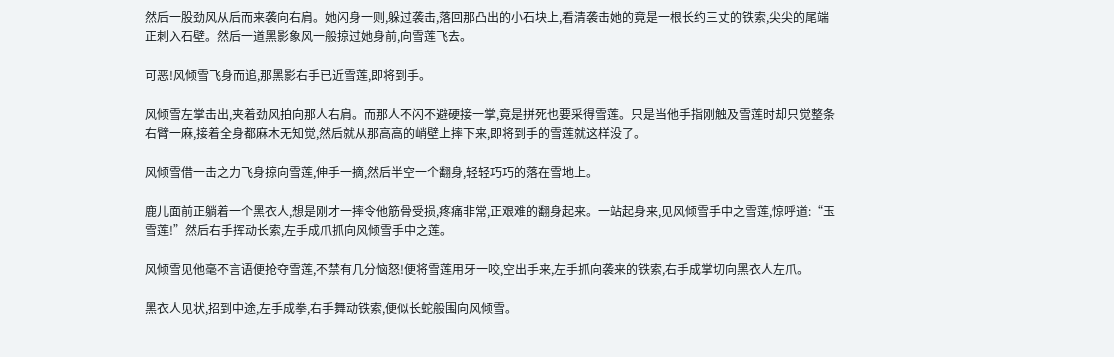然后一股劲风从后而来袭向右肩。她闪身一则,躲过袭击,落回那凸出的小石块上,看清袭击她的竟是一根长约三丈的铁索,尖尖的尾端正刺入石壁。然后一道黑影象风一般掠过她身前,向雪莲飞去。

可恶!风倾雪飞身而追,那黑影右手已近雪莲,即将到手。

风倾雪左掌击出,夹着劲风拍向那人右肩。而那人不闪不避硬接一掌,竟是拼死也要采得雪莲。只是当他手指刚触及雪莲时却只觉整条右臂一麻,接着全身都麻木无知觉,然后就从那高高的峭壁上摔下来,即将到手的雪莲就这样没了。

风倾雪借一击之力飞身掠向雪莲,伸手一摘,然后半空一个翻身,轻轻巧巧的落在雪地上。

鹿儿面前正躺着一个黑衣人,想是刚才一摔令他筋骨受损,疼痛非常,正艰难的翻身起来。一站起身来,见风倾雪手中之雪莲,惊呼道:“玉雪莲!”然后右手挥动长索,左手成爪抓向风倾雪手中之莲。

风倾雪见他毫不言语便抢夺雪莲,不禁有几分恼怒!便将雪莲用牙一咬,空出手来,左手抓向袭来的铁索,右手成掌切向黑衣人左爪。

黑衣人见状,招到中途,左手成拳,右手舞动铁索,便似长蛇般围向风倾雪。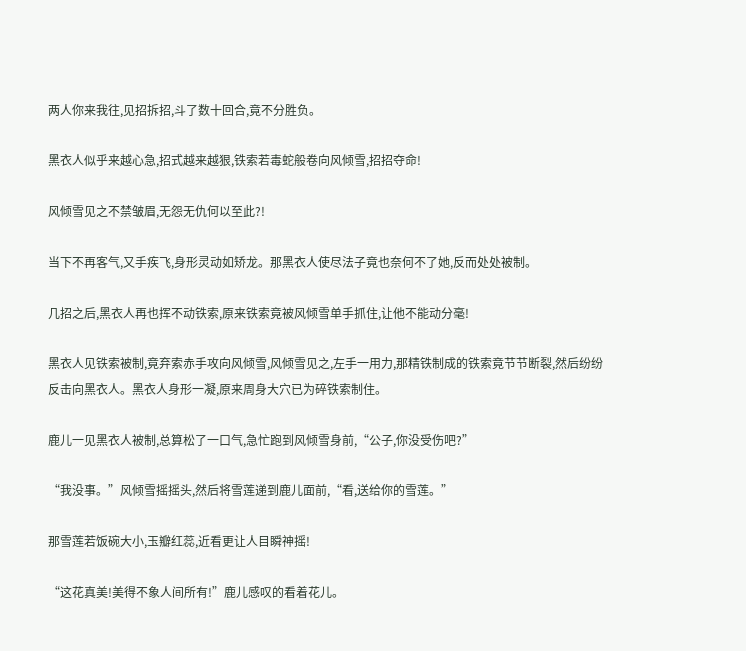两人你来我往,见招拆招,斗了数十回合,竟不分胜负。

黑衣人似乎来越心急,招式越来越狠,铁索若毒蛇般卷向风倾雪,招招夺命!

风倾雪见之不禁皱眉,无怨无仇何以至此?!

当下不再客气,又手疾飞,身形灵动如矫龙。那黑衣人使尽法子竟也奈何不了她,反而处处被制。

几招之后,黑衣人再也挥不动铁索,原来铁索竟被风倾雪单手抓住,让他不能动分毫!

黑衣人见铁索被制,竟弃索赤手攻向风倾雪,风倾雪见之,左手一用力,那精铁制成的铁索竟节节断裂,然后纷纷反击向黑衣人。黑衣人身形一凝,原来周身大穴已为碎铁索制住。

鹿儿一见黑衣人被制,总算松了一口气,急忙跑到风倾雪身前,“公子,你没受伤吧?”

“我没事。”风倾雪摇摇头,然后将雪莲递到鹿儿面前,“看,送给你的雪莲。”

那雪莲若饭碗大小,玉瓣红蕊,近看更让人目瞬神摇!

“这花真美!美得不象人间所有!”鹿儿感叹的看着花儿。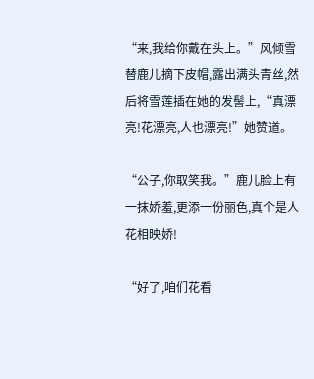“来,我给你戴在头上。”风倾雪替鹿儿摘下皮帽,露出满头青丝,然后将雪莲插在她的发髻上,“真漂亮!花漂亮,人也漂亮!”她赞道。

“公子,你取笑我。”鹿儿脸上有一抹娇羞,更添一份丽色,真个是人花相映娇!

“好了,咱们花看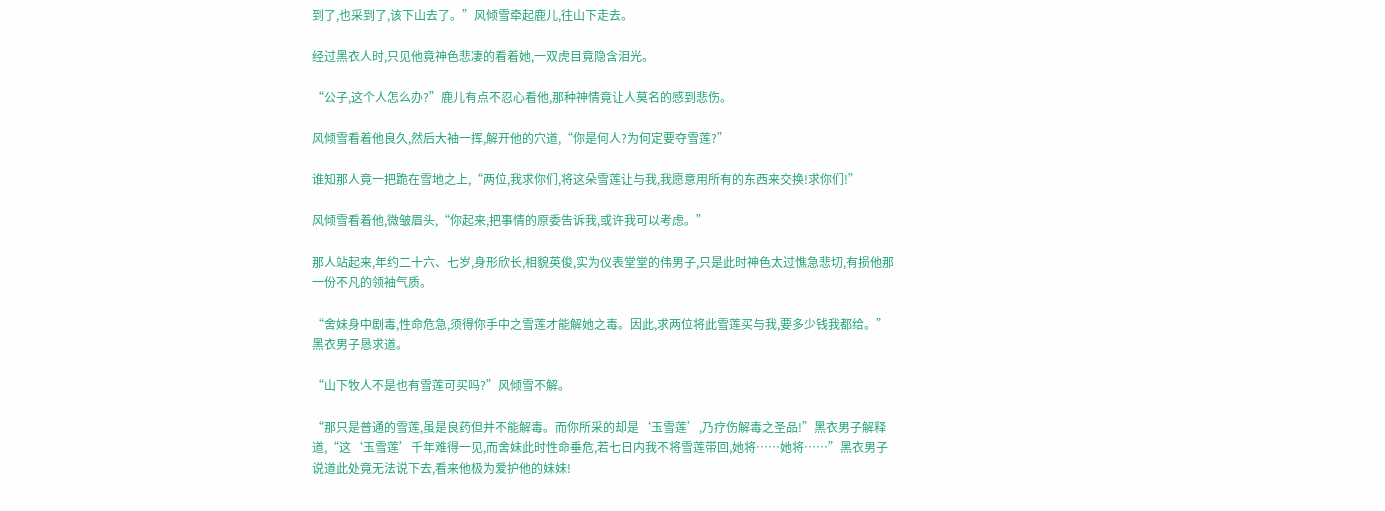到了,也采到了,该下山去了。”风倾雪牵起鹿儿,往山下走去。

经过黑衣人时,只见他竟神色悲凄的看着她,一双虎目竟隐含泪光。

“公子,这个人怎么办?”鹿儿有点不忍心看他,那种神情竟让人莫名的感到悲伤。

风倾雪看着他良久,然后大袖一挥,解开他的穴道,“你是何人?为何定要夺雪莲?”

谁知那人竟一把跪在雪地之上,“两位,我求你们,将这朵雪莲让与我,我愿意用所有的东西来交换!求你们!”

风倾雪看着他,微皱眉头,“你起来,把事情的原委告诉我,或许我可以考虑。”

那人站起来,年约二十六、七岁,身形欣长,相貌英俊,实为仪表堂堂的伟男子,只是此时神色太过憔急悲切,有损他那一份不凡的领袖气质。

“舍妹身中剧毒,性命危急,须得你手中之雪莲才能解她之毒。因此,求两位将此雪莲买与我,要多少钱我都给。”黑衣男子恳求道。

“山下牧人不是也有雪莲可买吗?”风倾雪不解。

“那只是普通的雪莲,虽是良药但并不能解毒。而你所采的却是‘玉雪莲’,乃疗伤解毒之圣品!”黑衣男子解释道,“这‘玉雪莲’千年难得一见,而舍妹此时性命垂危,若七日内我不将雪莲带回,她将……她将……”黑衣男子说道此处竟无法说下去,看来他极为爱护他的妹妹!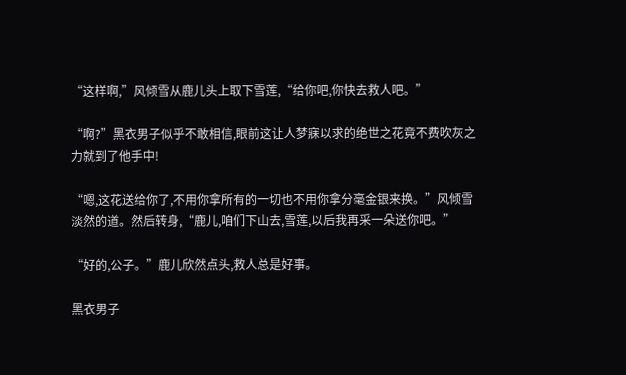“这样啊,”风倾雪从鹿儿头上取下雪莲,“给你吧,你快去救人吧。”

“啊?”黑衣男子似乎不敢相信,眼前这让人梦寐以求的绝世之花竟不费吹灰之力就到了他手中!

“嗯,这花送给你了,不用你拿所有的一切也不用你拿分毫金银来换。”风倾雪淡然的道。然后转身,“鹿儿,咱们下山去,雪莲,以后我再采一朵送你吧。”

“好的,公子。”鹿儿欣然点头,救人总是好事。

黑衣男子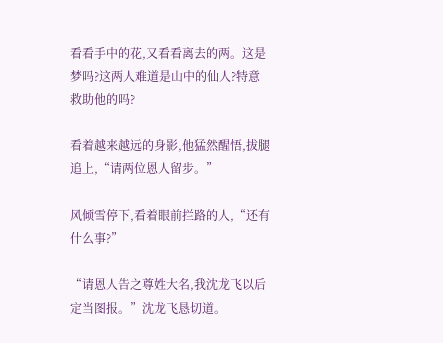看看手中的花,又看看离去的两。这是梦吗?这两人难道是山中的仙人?特意救助他的吗?

看着越来越远的身影,他猛然醒悟,拔腿追上,“请两位恩人留步。”

风倾雪停下,看着眼前拦路的人,“还有什么事?”

“请恩人告之尊姓大名,我沈龙飞以后定当图报。”沈龙飞恳切道。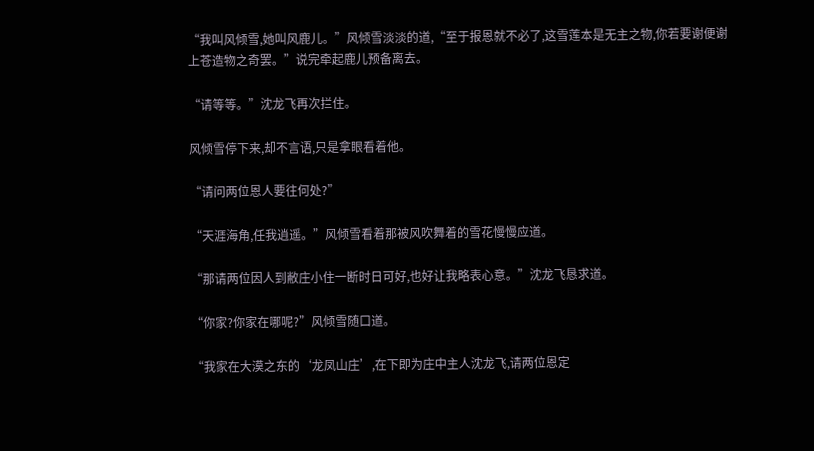“我叫风倾雪,她叫风鹿儿。”风倾雪淡淡的道,“至于报恩就不必了,这雪莲本是无主之物,你若要谢便谢上苍造物之奇罢。”说完牵起鹿儿预备离去。

“请等等。”沈龙飞再次拦住。

风倾雪停下来,却不言语,只是拿眼看着他。

“请问两位恩人要往何处?”

“天涯海角,任我逍遥。”风倾雪看着那被风吹舞着的雪花慢慢应道。

“那请两位因人到敝庄小住一断时日可好,也好让我略表心意。”沈龙飞恳求道。

“你家?你家在哪呢?”风倾雪随口道。

“我家在大漠之东的‘龙凤山庄’,在下即为庄中主人沈龙飞,请两位恩定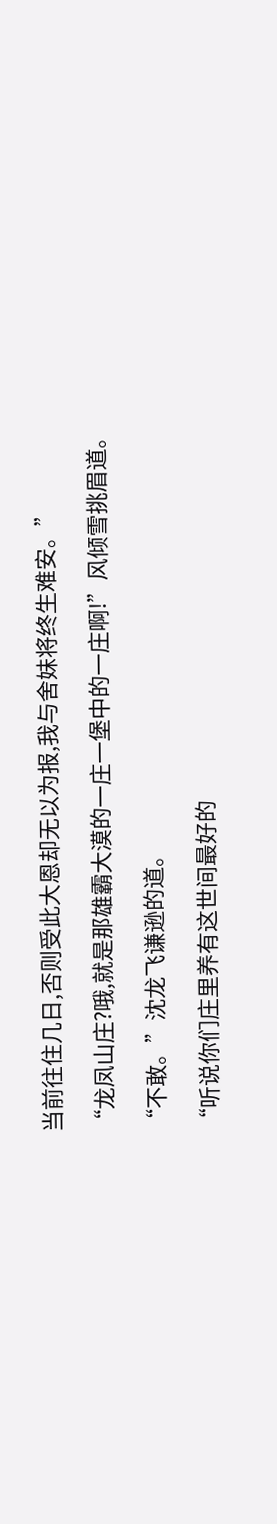当前往住几日,否则受此大恩却无以为报,我与舍妹将终生难安。”

“龙凤山庄?哦,就是那雄霸大漠的一庄一堡中的一庄啊!”风倾雪挑眉道。

“不敢。”沈龙飞谦逊的道。

“听说你们庄里养有这世间最好的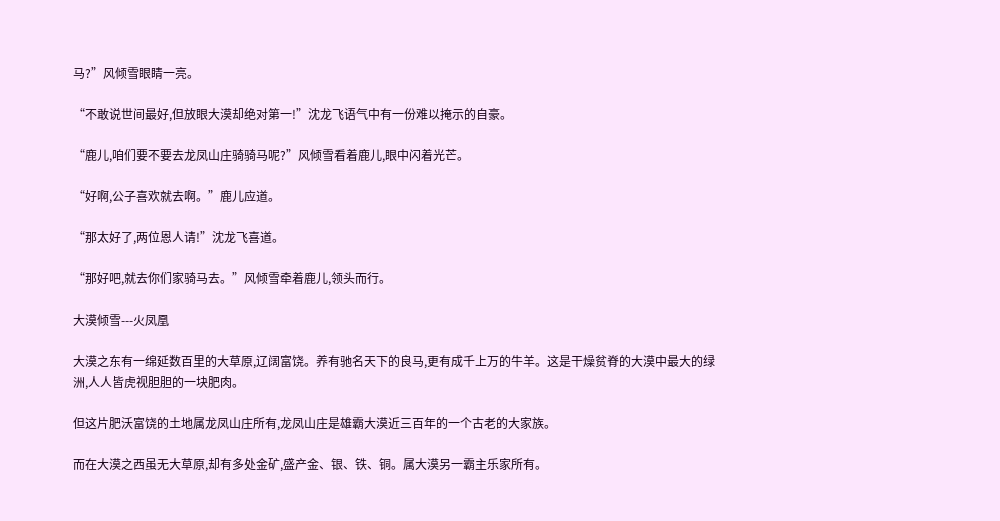马?”风倾雪眼睛一亮。

“不敢说世间最好,但放眼大漠却绝对第一!”沈龙飞语气中有一份难以掩示的自豪。

“鹿儿,咱们要不要去龙凤山庄骑骑马呢?”风倾雪看着鹿儿,眼中闪着光芒。

“好啊,公子喜欢就去啊。”鹿儿应道。

“那太好了,两位恩人请!”沈龙飞喜道。

“那好吧,就去你们家骑马去。”风倾雪牵着鹿儿,领头而行。

大漠倾雪---火凤凰

大漠之东有一绵延数百里的大草原,辽阔富饶。养有驰名天下的良马,更有成千上万的牛羊。这是干燥贫脊的大漠中最大的绿洲,人人皆虎视胆胆的一块肥肉。

但这片肥沃富饶的土地属龙凤山庄所有,龙凤山庄是雄霸大漠近三百年的一个古老的大家族。

而在大漠之西虽无大草原,却有多处金矿,盛产金、银、铁、铜。属大漠另一霸主乐家所有。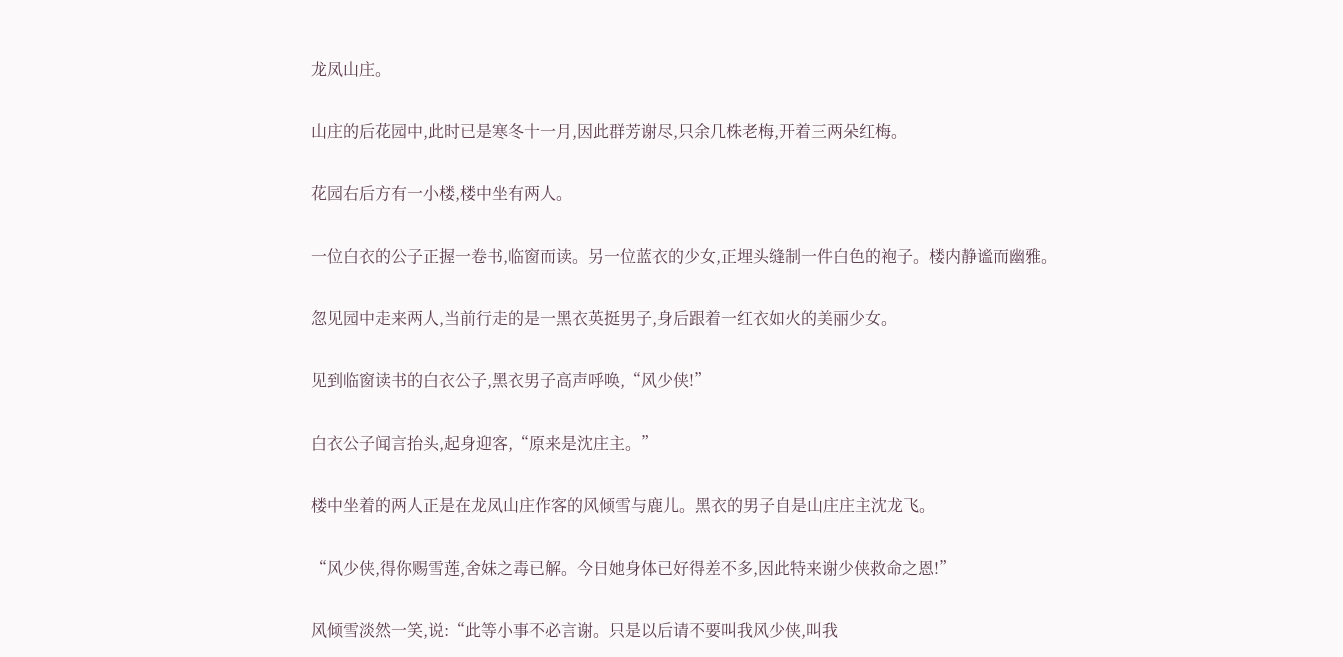龙凤山庄。

山庄的后花园中,此时已是寒冬十一月,因此群芳谢尽,只余几株老梅,开着三两朵红梅。

花园右后方有一小楼,楼中坐有两人。

一位白衣的公子正握一卷书,临窗而读。另一位蓝衣的少女,正埋头缝制一件白色的袍子。楼内静谧而幽雅。

忽见园中走来两人,当前行走的是一黑衣英挺男子,身后跟着一红衣如火的美丽少女。

见到临窗读书的白衣公子,黑衣男子高声呼唤,“风少侠!”

白衣公子闻言抬头,起身迎客,“原来是沈庄主。”

楼中坐着的两人正是在龙凤山庄作客的风倾雪与鹿儿。黑衣的男子自是山庄庄主沈龙飞。

“风少侠,得你赐雪莲,舍妹之毒已解。今日她身体已好得差不多,因此特来谢少侠救命之恩!”

风倾雪淡然一笑,说:“此等小事不必言谢。只是以后请不要叫我风少侠,叫我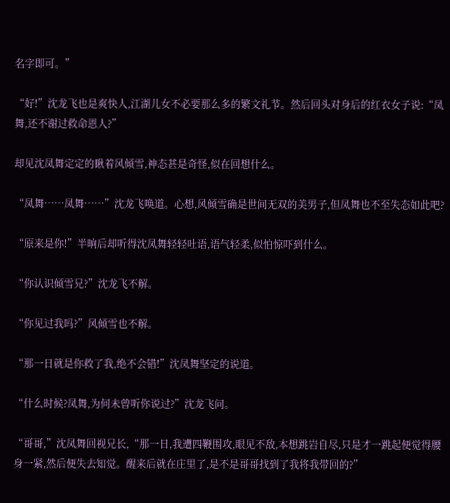名字即可。”

“好!”沈龙飞也是爽快人,江湖儿女不必要那么多的繁文礼节。然后回头对身后的红衣女子说:“凤舞,还不谢过救命恩人?”

却见沈凤舞定定的瞅着风倾雪,神态甚是奇怪,似在回想什么。

“凤舞……凤舞……”沈龙飞唤道。心想,风倾雪确是世间无双的美男子,但凤舞也不至失态如此吧?

“原来是你!”半晌后却听得沈凤舞轻轻吐语,语气轻柔,似怕惊吓到什么。

“你认识倾雪兄?”沈龙飞不解。

“你见过我吗?”风倾雪也不解。

“那一日就是你救了我,绝不会错!”沈凤舞坚定的说道。

“什么时候?凤舞,为何未曾听你说过?”沈龙飞问。

“哥哥,”沈凤舞回视兄长,“那一日,我遭四鞭围攻,眼见不敌,本想跳岩自尽,只是才一跳起便觉得腰身一紧,然后便失去知觉。醒来后就在庄里了,是不是哥哥找到了我将我带回的?”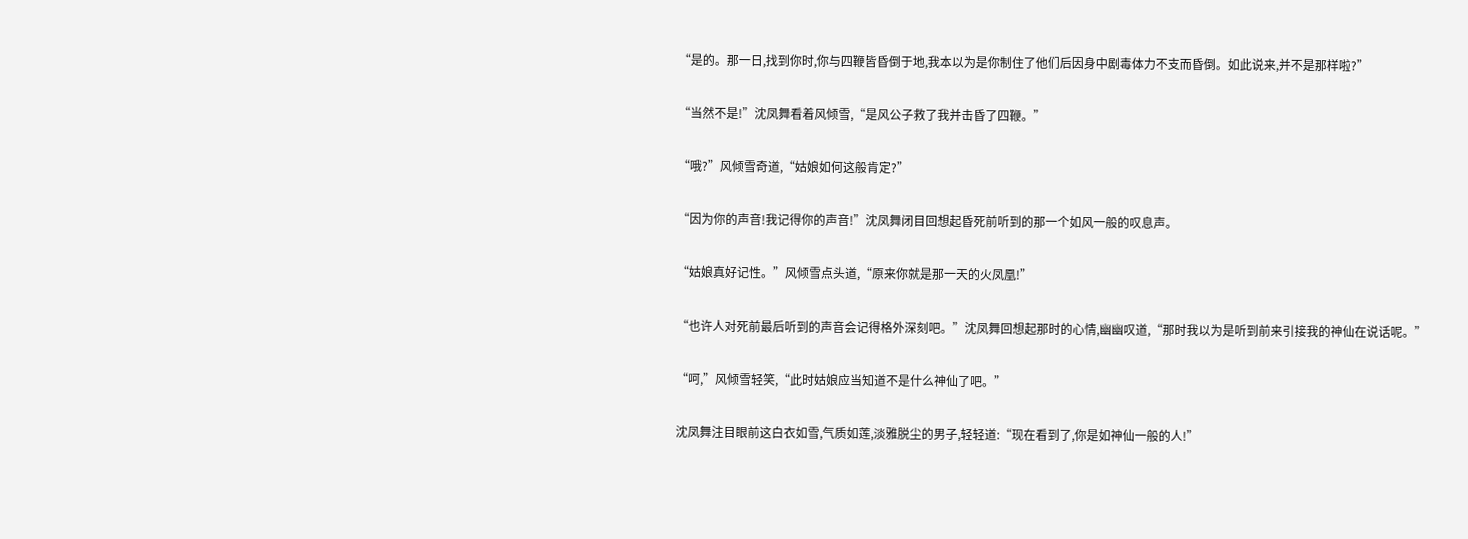“是的。那一日,找到你时,你与四鞭皆昏倒于地,我本以为是你制住了他们后因身中剧毒体力不支而昏倒。如此说来,并不是那样啦?”

“当然不是!”沈凤舞看着风倾雪,“是风公子救了我并击昏了四鞭。”

“哦?”风倾雪奇道,“姑娘如何这般肯定?”

“因为你的声音!我记得你的声音!”沈凤舞闭目回想起昏死前听到的那一个如风一般的叹息声。

“姑娘真好记性。”风倾雪点头道,“原来你就是那一天的火凤凰!”

“也许人对死前最后听到的声音会记得格外深刻吧。”沈凤舞回想起那时的心情,幽幽叹道,“那时我以为是听到前来引接我的神仙在说话呢。”

“呵,”风倾雪轻笑,“此时姑娘应当知道不是什么神仙了吧。”

沈凤舞注目眼前这白衣如雪,气质如莲,淡雅脱尘的男子,轻轻道:“现在看到了,你是如神仙一般的人!”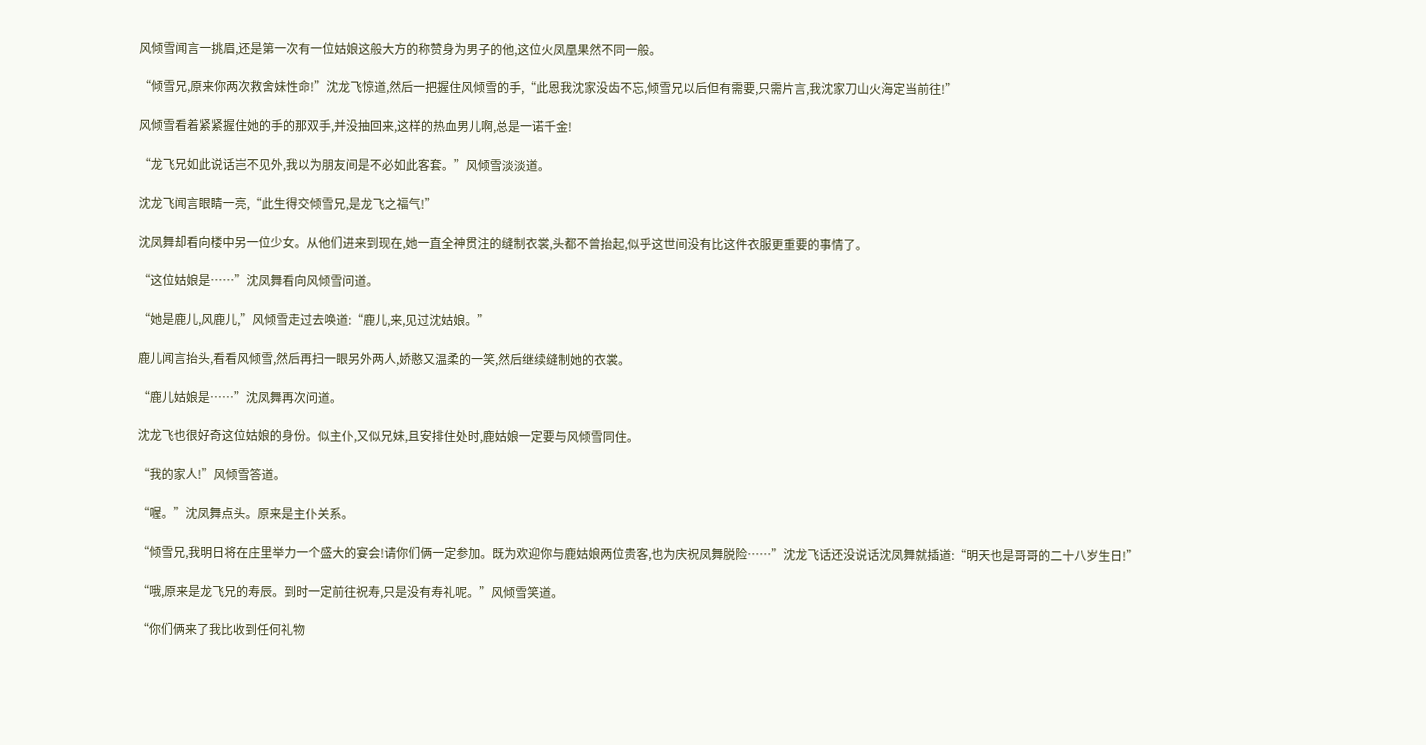风倾雪闻言一挑眉,还是第一次有一位姑娘这般大方的称赞身为男子的他,这位火凤凰果然不同一般。

“倾雪兄,原来你两次救舍妹性命!”沈龙飞惊道,然后一把握住风倾雪的手,“此恩我沈家没齿不忘,倾雪兄以后但有需要,只需片言,我沈家刀山火海定当前往!”

风倾雪看着紧紧握住她的手的那双手,并没抽回来,这样的热血男儿啊,总是一诺千金!

“龙飞兄如此说话岂不见外,我以为朋友间是不必如此客套。”风倾雪淡淡道。

沈龙飞闻言眼睛一亮,“此生得交倾雪兄,是龙飞之福气!”

沈凤舞却看向楼中另一位少女。从他们进来到现在,她一直全神贯注的缝制衣裳,头都不曾抬起,似乎这世间没有比这件衣服更重要的事情了。

“这位姑娘是……”沈凤舞看向风倾雪问道。

“她是鹿儿,风鹿儿,”风倾雪走过去唤道:“鹿儿,来,见过沈姑娘。”

鹿儿闻言抬头,看看风倾雪,然后再扫一眼另外两人,娇憨又温柔的一笑,然后继续缝制她的衣裳。

“鹿儿姑娘是……”沈凤舞再次问道。

沈龙飞也很好奇这位姑娘的身份。似主仆,又似兄妹,且安排住处时,鹿姑娘一定要与风倾雪同住。

“我的家人!”风倾雪答道。

“喔。”沈凤舞点头。原来是主仆关系。

“倾雪兄,我明日将在庄里举力一个盛大的宴会!请你们俩一定参加。既为欢迎你与鹿姑娘两位贵客,也为庆祝凤舞脱险……”沈龙飞话还没说话沈凤舞就插道:“明天也是哥哥的二十八岁生日!”

“哦,原来是龙飞兄的寿辰。到时一定前往祝寿,只是没有寿礼呢。”风倾雪笑道。

“你们俩来了我比收到任何礼物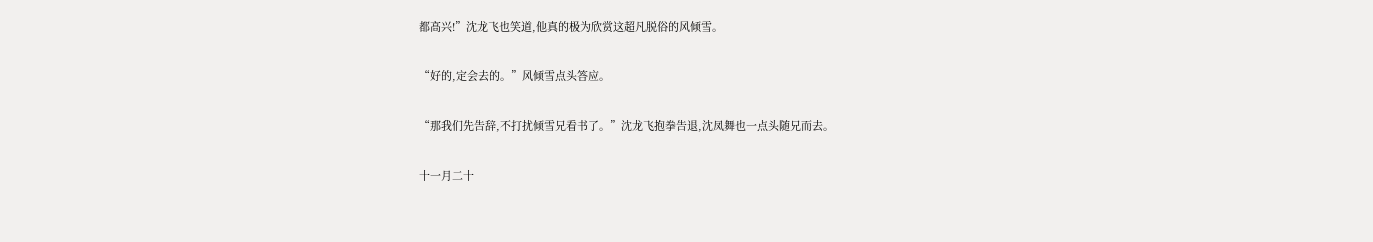都高兴!”沈龙飞也笑道,他真的极为欣赏这超凡脱俗的风倾雪。

“好的,定会去的。”风倾雪点头答应。

“那我们先告辞,不打扰倾雪兄看书了。”沈龙飞抱拳告退,沈凤舞也一点头随兄而去。

十一月二十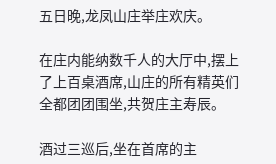五日晚,龙凤山庄举庄欢庆。

在庄内能纳数千人的大厅中,摆上了上百桌酒席,山庄的所有精英们全都团团围坐,共贺庄主寿辰。

酒过三巡后,坐在首席的主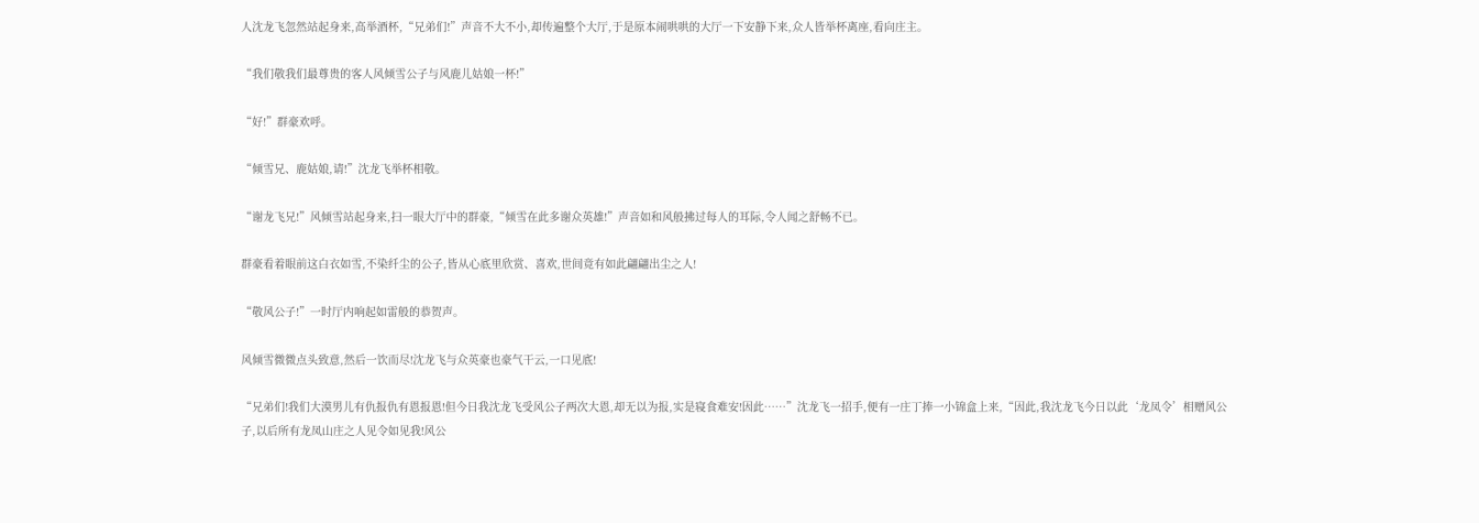人沈龙飞忽然站起身来,高举酒杯,“兄弟们!”声音不大不小,却传遍整个大厅,于是原本闹哄哄的大厅一下安静下来,众人皆举杯离座,看向庄主。

“我们敬我们最尊贵的客人风倾雪公子与风鹿儿姑娘一杯!”

“好!”群豪欢呼。

“倾雪兄、鹿姑娘,请!”沈龙飞举杯相敬。

“谢龙飞兄!”风倾雪站起身来,扫一眼大厅中的群豪,“倾雪在此多谢众英雄!”声音如和风般拂过每人的耳际,令人闻之舒畅不已。

群豪看着眼前这白衣如雪,不染纤尘的公子,皆从心底里欣赏、喜欢,世间竟有如此翩翩出尘之人!

“敬风公子!”一时厅内响起如雷般的恭贺声。

风倾雪微微点头致意,然后一饮而尽!沈龙飞与众英豪也豪气干云,一口见底!

“兄弟们!我们大漠男儿有仇报仇有恩报恩!但今日我沈龙飞受风公子两次大恩,却无以为报,实是寝食难安!因此……”沈龙飞一招手,便有一庄丁捧一小锦盒上来,“因此,我沈龙飞今日以此‘龙凤令’相赠风公子,以后所有龙凤山庄之人见令如见我!风公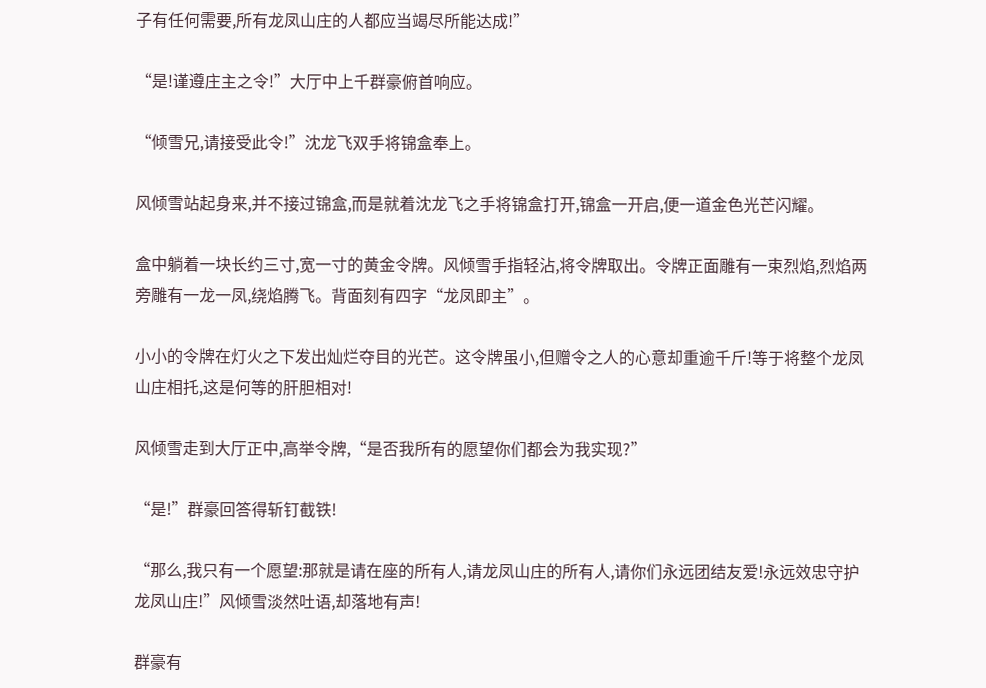子有任何需要,所有龙凤山庄的人都应当竭尽所能达成!”

“是!谨遵庄主之令!”大厅中上千群豪俯首响应。

“倾雪兄,请接受此令!”沈龙飞双手将锦盒奉上。

风倾雪站起身来,并不接过锦盒,而是就着沈龙飞之手将锦盒打开,锦盒一开启,便一道金色光芒闪耀。

盒中躺着一块长约三寸,宽一寸的黄金令牌。风倾雪手指轻沾,将令牌取出。令牌正面雕有一束烈焰,烈焰两旁雕有一龙一凤,绕焰腾飞。背面刻有四字“龙凤即主”。

小小的令牌在灯火之下发出灿烂夺目的光芒。这令牌虽小,但赠令之人的心意却重逾千斤!等于将整个龙凤山庄相托,这是何等的肝胆相对!

风倾雪走到大厅正中,高举令牌,“是否我所有的愿望你们都会为我实现?”

“是!”群豪回答得斩钉截铁!

“那么,我只有一个愿望:那就是请在座的所有人,请龙凤山庄的所有人,请你们永远团结友爱!永远效忠守护龙凤山庄!”风倾雪淡然吐语,却落地有声!

群豪有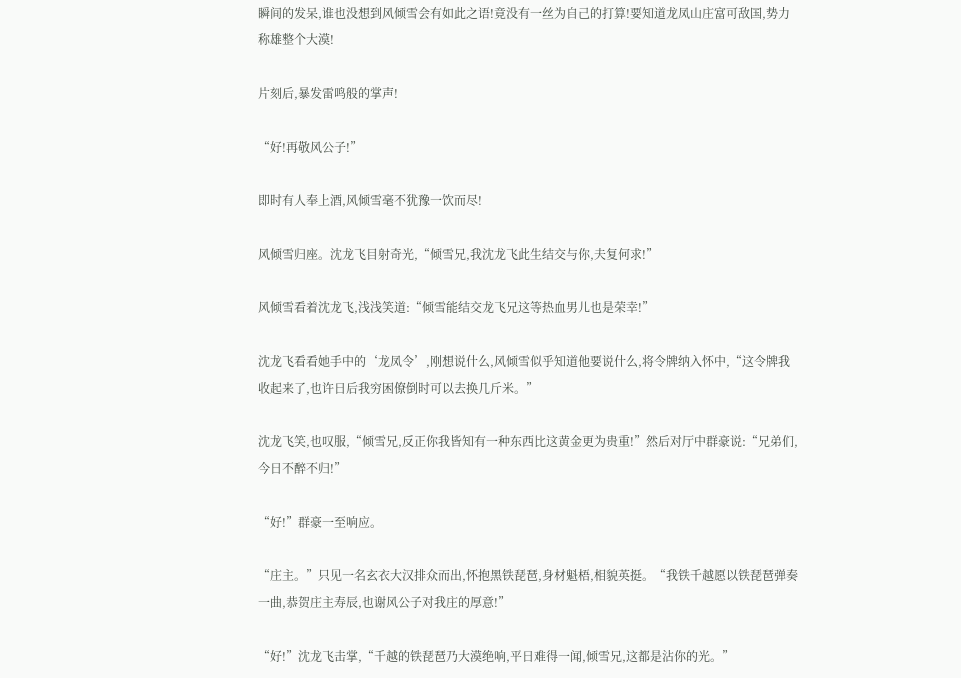瞬间的发呆,谁也没想到风倾雪会有如此之语!竟没有一丝为自己的打算!要知道龙凤山庄富可敌国,势力称雄整个大漠!

片刻后,暴发雷鸣般的掌声!

“好!再敬风公子!”

即时有人奉上酒,风倾雪毫不犹豫一饮而尽!

风倾雪归座。沈龙飞目射奇光,“倾雪兄,我沈龙飞此生结交与你,夫复何求!”

风倾雪看着沈龙飞,浅浅笑道:“倾雪能结交龙飞兄这等热血男儿也是荣幸!”

沈龙飞看看她手中的‘龙凤令’,刚想说什么,风倾雪似乎知道他要说什么,将令牌纳入怀中,“这令牌我收起来了,也许日后我穷困僚倒时可以去换几斤米。”

沈龙飞笑,也叹服,“倾雪兄,反正你我皆知有一种东西比这黄金更为贵重!”然后对厅中群豪说:“兄弟们,今日不醉不归!”

“好!”群豪一至响应。

“庄主。”只见一名玄衣大汉排众而出,怀抱黑铁琵琶,身材魁梧,相貌英挺。“我铁千越愿以铁琵琶弹奏一曲,恭贺庄主寿辰,也谢风公子对我庄的厚意!”

“好!”沈龙飞击掌,“千越的铁琵琶乃大漠绝响,平日难得一闻,倾雪兄,这都是沾你的光。”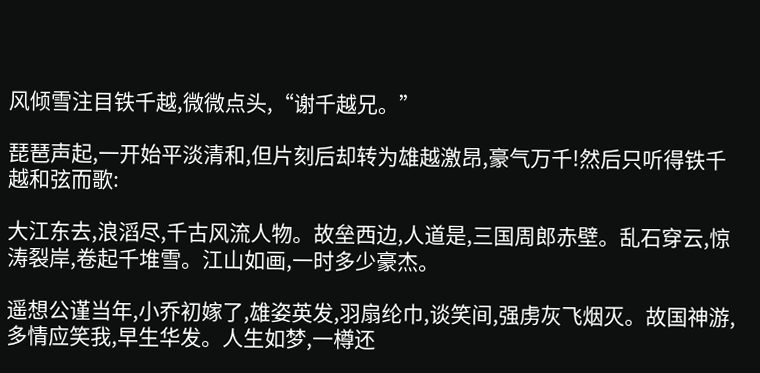风倾雪注目铁千越,微微点头,“谢千越兄。”

琵琶声起,一开始平淡清和,但片刻后却转为雄越激昂,豪气万千!然后只听得铁千越和弦而歌:

大江东去,浪滔尽,千古风流人物。故垒西边,人道是,三国周郎赤壁。乱石穿云,惊涛裂岸,卷起千堆雪。江山如画,一时多少豪杰。

遥想公谨当年,小乔初嫁了,雄姿英发,羽扇纶巾,谈笑间,强虏灰飞烟灭。故国神游,多情应笑我,早生华发。人生如梦,一樽还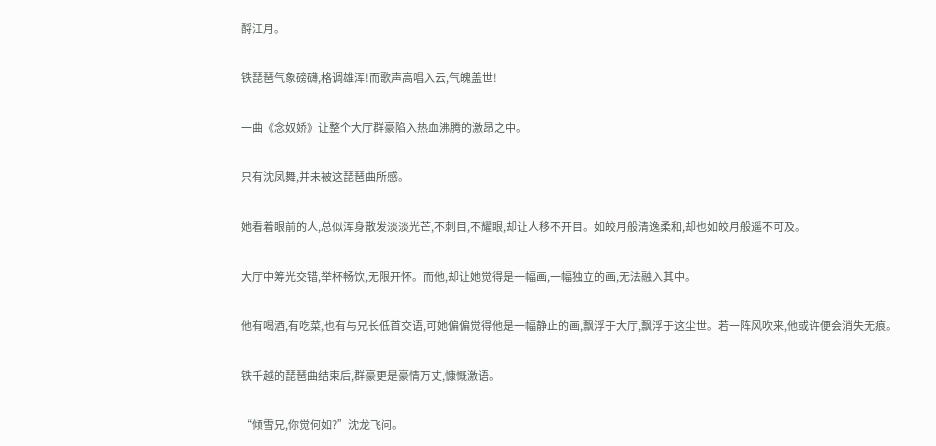酹江月。

铁琵琶气象磅礴,格调雄浑!而歌声高唱入云,气魄盖世!

一曲《念奴娇》让整个大厅群豪陷入热血沸腾的激昂之中。

只有沈凤舞,并未被这琵琶曲所感。

她看着眼前的人,总似浑身散发淡淡光芒,不刺目,不耀眼,却让人移不开目。如皎月般清逸柔和,却也如皎月般遥不可及。

大厅中筹光交错,举杯畅饮,无限开怀。而他,却让她觉得是一幅画,一幅独立的画,无法融入其中。

他有喝酒,有吃菜,也有与兄长低首交语,可她偏偏觉得他是一幅静止的画,飘浮于大厅,飘浮于这尘世。若一阵风吹来,他或许便会消失无痕。

铁千越的琵琶曲结束后,群豪更是豪情万丈,慷慨激语。

“倾雪兄,你觉何如?”沈龙飞问。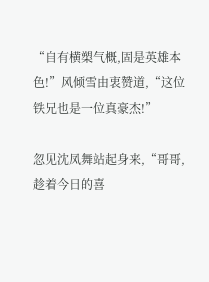“自有横槊气概,固是英雄本色!”风倾雪由衷赞道,“这位铁兄也是一位真豪杰!”

忽见沈凤舞站起身来,“哥哥,趁着今日的喜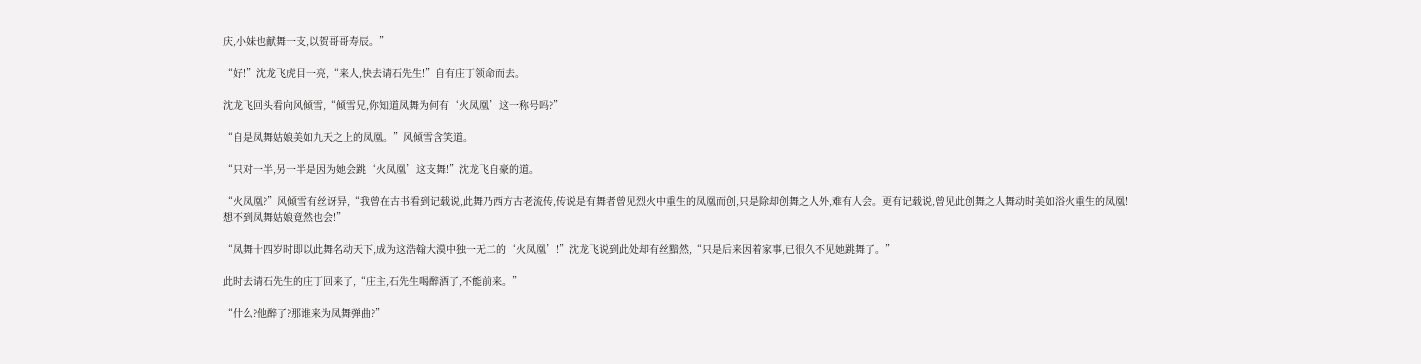庆,小妹也献舞一支,以贺哥哥寿辰。”

“好!”沈龙飞虎目一亮,“来人,快去请石先生!”自有庄丁领命而去。

沈龙飞回头看向风倾雪,“倾雪兄,你知道凤舞为何有‘火凤凰’这一称号吗?”

“自是凤舞姑娘美如九天之上的凤凰。”风倾雪含笑道。

“只对一半,另一半是因为她会跳‘火凤凰’这支舞!”沈龙飞自豪的道。

“火凤凰?”风倾雪有丝讶异,“我曾在古书看到记载说,此舞乃西方古老流传,传说是有舞者曾见烈火中重生的凤凰而创,只是除却创舞之人外,难有人会。更有记载说,曾见此创舞之人舞动时美如浴火重生的凤凰!想不到凤舞姑娘竟然也会!”

“凤舞十四岁时即以此舞名动天下,成为这浩翰大漠中独一无二的‘火凤凰’!”沈龙飞说到此处却有丝黯然,“只是后来因着家事,已很久不见她跳舞了。”

此时去请石先生的庄丁回来了,“庄主,石先生喝醉酒了,不能前来。”

“什么?他醉了?那谁来为凤舞弹曲?”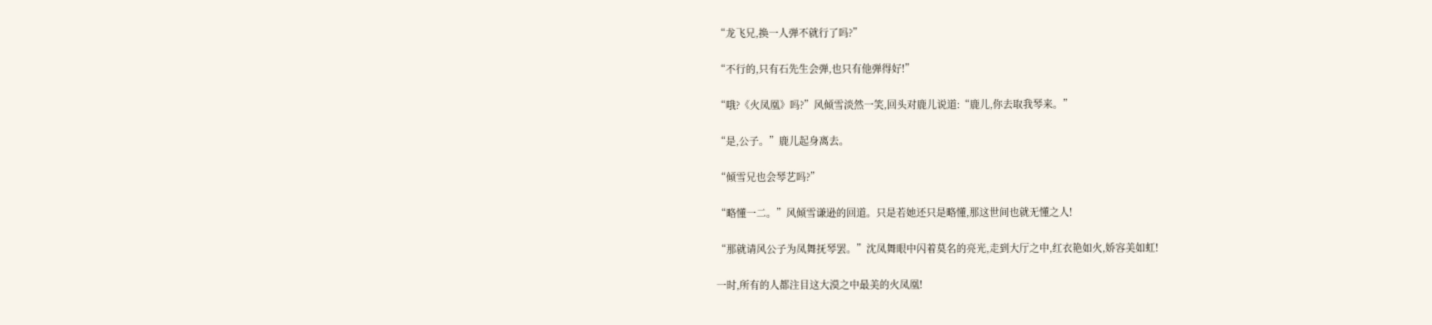“龙飞兄,换一人弹不就行了吗?”

“不行的,只有石先生会弹,也只有他弹得好!”

“哦?《火凤凰》吗?”风倾雪淡然一笑,回头对鹿儿说道:“鹿儿,你去取我琴来。”

“是,公子。”鹿儿起身离去。

“倾雪兄也会琴艺吗?”

“略懂一二。”风倾雪谦逊的回道。只是若她还只是略懂,那这世间也就无懂之人!

“那就请风公子为凤舞抚琴罢。”沈凤舞眼中闪着莫名的亮光,走到大厅之中,红衣艳如火,娇容美如虹!

一时,所有的人都注目这大漠之中最美的火凤凰!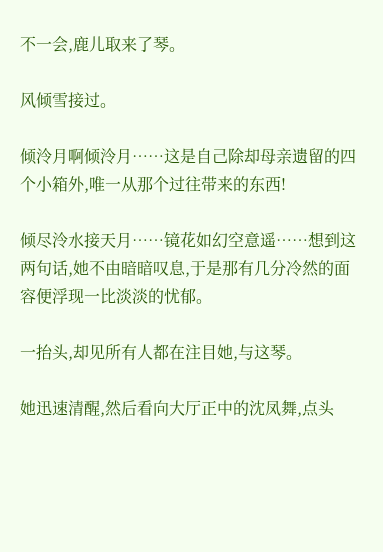不一会,鹿儿取来了琴。

风倾雪接过。

倾泠月啊倾泠月……这是自己除却母亲遗留的四个小箱外,唯一从那个过往带来的东西!

倾尽泠水接天月……镜花如幻空意遥……想到这两句话,她不由暗暗叹息,于是那有几分冷然的面容便浮现一比淡淡的忧郁。

一抬头,却见所有人都在注目她,与这琴。

她迅速清醒,然后看向大厅正中的沈凤舞,点头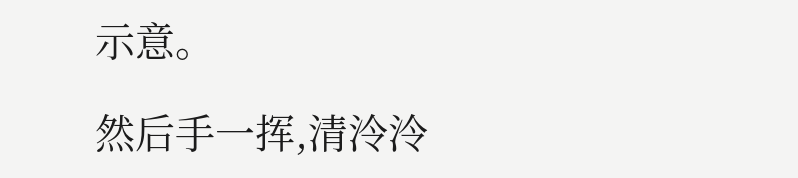示意。

然后手一挥,清泠泠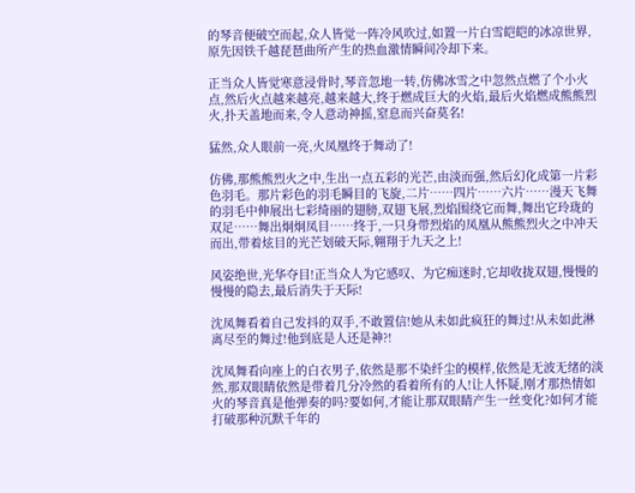的琴音便破空而起,众人皆觉一阵冷风吹过,如置一片白雪皑皑的冰凉世界,原先因铁千越琵琶曲所产生的热血激情瞬间冷却下来。

正当众人皆觉寒意浸骨时,琴音忽地一转,仿佛冰雪之中忽然点燃了个小火点,然后火点越来越亮,越来越大,终于燃成巨大的火焰,最后火焰燃成熊熊烈火,扑天盖地而来,令人意动神摇,窒息而兴奋莫名!

猛然,众人眼前一亮,火凤凰终于舞动了!

仿佛,那熊熊烈火之中,生出一点五彩的光芒,由淡而强,然后幻化成第一片彩色羽毛。那片彩色的羽毛瞬目的飞旋,二片……四片……六片……漫天飞舞的羽毛中伸展出七彩绮丽的翅膀,双翅飞展,烈焰围绕它而舞,舞出它玲珑的双足……舞出炯炯凤目……终于,一只身带烈焰的凤凰从熊熊烈火之中冲天而出,带着炫目的光芒划破天际,翱翔于九天之上!

风姿绝世,光华夺目!正当众人为它感叹、为它痴迷时,它却收拢双翅,慢慢的慢慢的隐去,最后消失于天际!

沈凤舞看着自己发抖的双手,不敢置信!她从未如此疯狂的舞过!从未如此淋离尽至的舞过!他到底是人还是神?!

沈凤舞看向座上的白衣男子,依然是那不染纤尘的模样,依然是无波无绪的淡然,那双眼睛依然是带着几分冷然的看着所有的人!让人怀疑,刚才那热情如火的琴音真是他弹奏的吗?要如何,才能让那双眼睛产生一丝变化?如何才能打破那种沉默千年的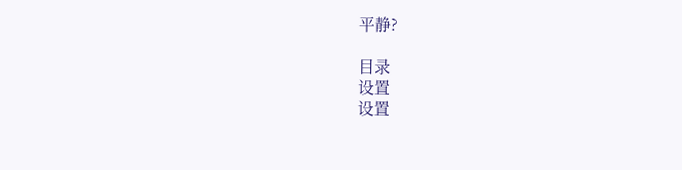平静?

目录
设置
设置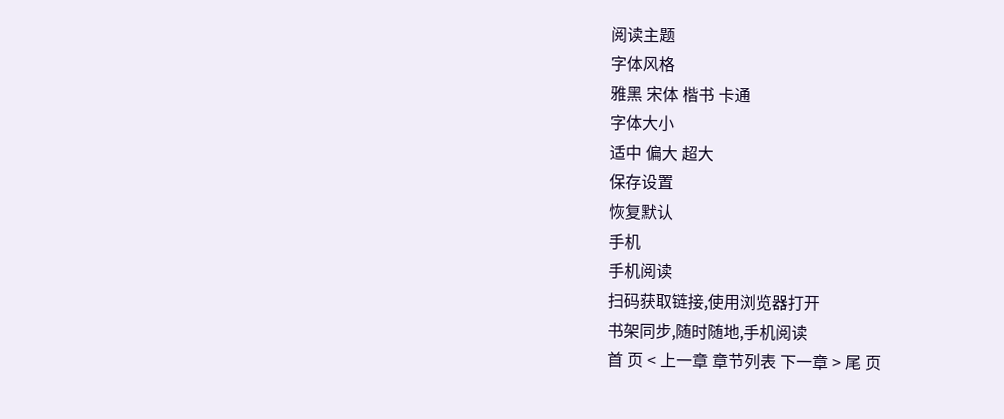阅读主题
字体风格
雅黑 宋体 楷书 卡通
字体大小
适中 偏大 超大
保存设置
恢复默认
手机
手机阅读
扫码获取链接,使用浏览器打开
书架同步,随时随地,手机阅读
首 页 < 上一章 章节列表 下一章 > 尾 页